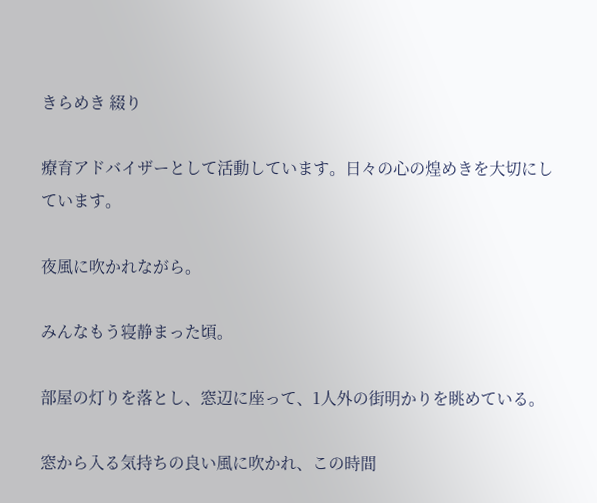きらめき 綴り

療育アドバイザーとして活動しています。日々の心の煌めきを大切にしています。

夜風に吹かれながら。

みんなもう寝静まった頃。

部屋の灯りを落とし、窓辺に座って、1人外の街明かりを眺めている。

窓から入る気持ちの良い風に吹かれ、この時間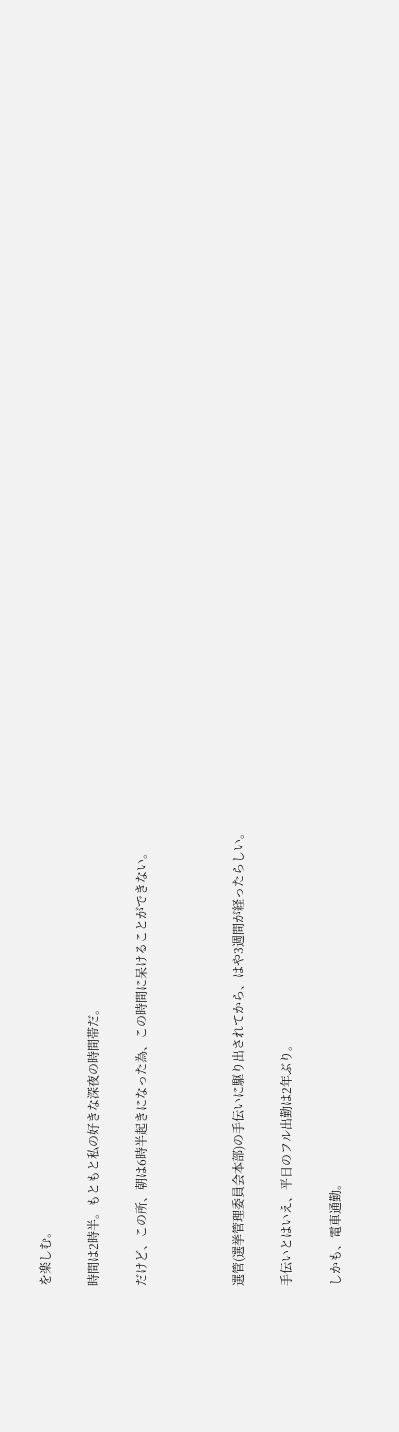を楽しむ。

時間は2時半。もともと私の好きな深夜の時間帯だ。

だけど、この所、朝は6時半起きになった為、この時間に呆けることができない。



選管(選挙管理委員会本部)の手伝いに駆り出されてから、はや3週間が経ったらしい。

手伝いとはいえ、平日のフル出勤は2年ぶり。

しかも、電車通勤。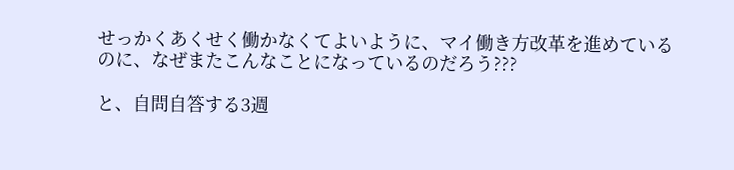せっかくあくせく働かなくてよいように、マイ働き方改革を進めているのに、なぜまたこんなことになっているのだろう???

と、自問自答する3週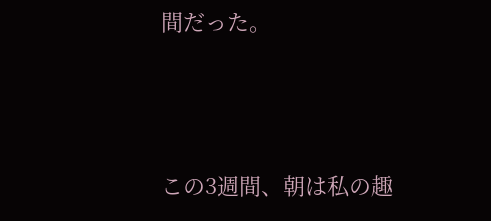間だった。





この3週間、朝は私の趣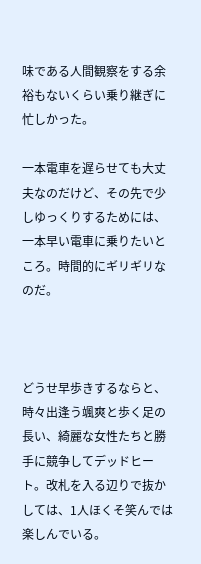味である人間観察をする余裕もないくらい乗り継ぎに忙しかった。

一本電車を遅らせても大丈夫なのだけど、その先で少しゆっくりするためには、一本早い電車に乗りたいところ。時間的にギリギリなのだ。



どうせ早歩きするならと、時々出逢う颯爽と歩く足の長い、綺麗な女性たちと勝手に競争してデッドヒート。改札を入る辺りで抜かしては、1人ほくそ笑んでは楽しんでいる。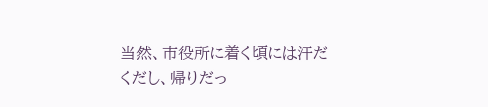当然、市役所に着く頃には汗だくだし、帰りだっ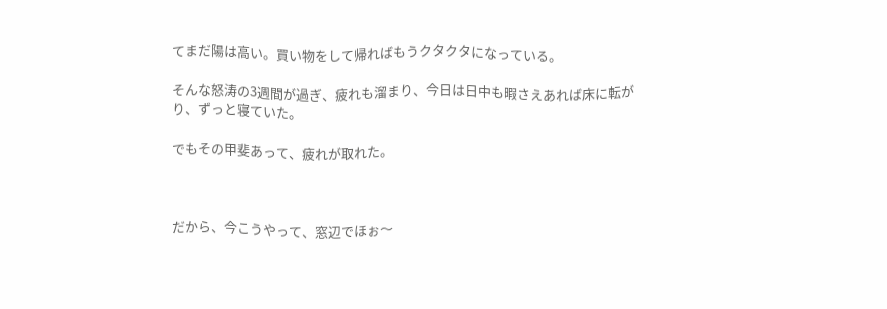てまだ陽は高い。買い物をして帰ればもうクタクタになっている。

そんな怒涛の3週間が過ぎ、疲れも溜まり、今日は日中も暇さえあれば床に転がり、ずっと寝ていた。

でもその甲斐あって、疲れが取れた。



だから、今こうやって、窓辺でほぉ〜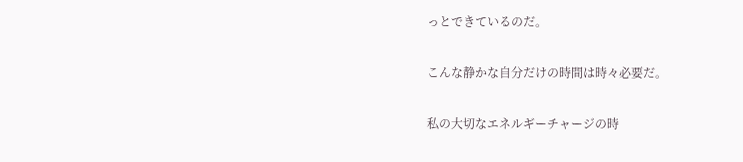っとできているのだ。

こんな静かな自分だけの時間は時々必要だ。

私の大切なエネルギーチャージの時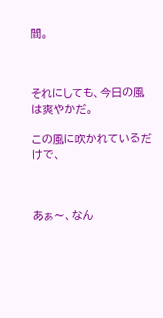間。



それにしても、今日の風は爽やかだ。

この風に吹かれているだけで、



あぁ〜、なん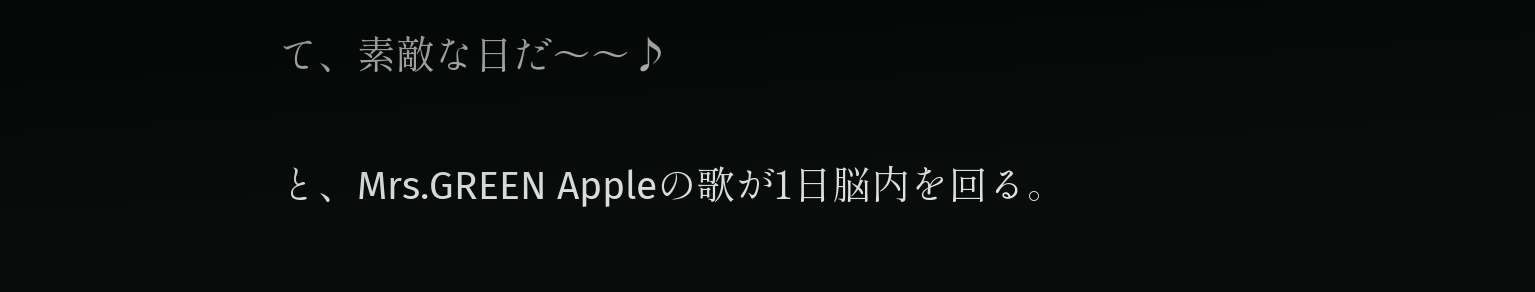て、素敵な日だ〜〜♪

と、Mrs.GREEN Appleの歌が1日脳内を回る。